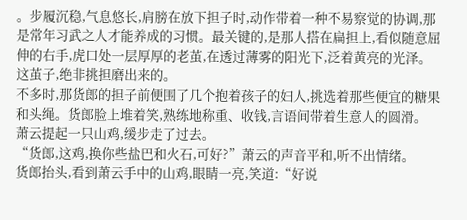。步履沉稳,气息悠长,肩膀在放下担子时,动作带着一种不易察觉的协调,那是常年习武之人才能养成的习惯。最关键的,是那人搭在扁担上,看似随意屈伸的右手,虎口处一层厚厚的老茧,在透过薄雾的阳光下,泛着黄亮的光泽。
这茧子,绝非挑担磨出来的。
不多时,那货郎的担子前便围了几个抱着孩子的妇人,挑选着那些便宜的糖果和头绳。货郎脸上堆着笑,熟练地称重、收钱,言语间带着生意人的圆滑。
萧云提起一只山鸡,缓步走了过去。
“货郎,这鸡,换你些盐巴和火石,可好?”萧云的声音平和,听不出情绪。
货郎抬头,看到萧云手中的山鸡,眼睛一亮,笑道:“好说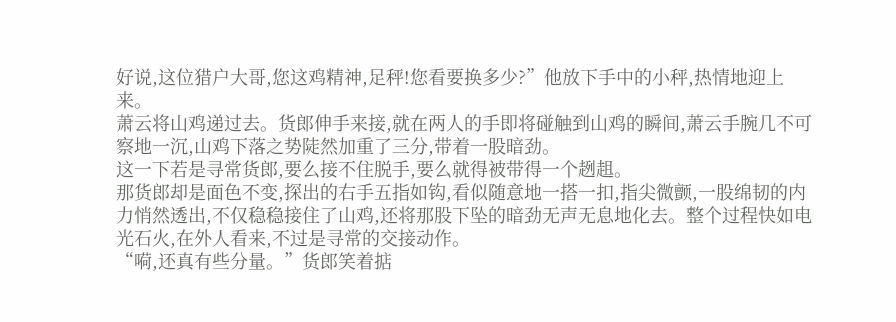好说,这位猎户大哥,您这鸡精神,足秤!您看要换多少?”他放下手中的小秤,热情地迎上来。
萧云将山鸡递过去。货郎伸手来接,就在两人的手即将碰触到山鸡的瞬间,萧云手腕几不可察地一沉,山鸡下落之势陡然加重了三分,带着一股暗劲。
这一下若是寻常货郎,要么接不住脱手,要么就得被带得一个趔趄。
那货郎却是面色不变,探出的右手五指如钩,看似随意地一搭一扣,指尖微颤,一股绵韧的内力悄然透出,不仅稳稳接住了山鸡,还将那股下坠的暗劲无声无息地化去。整个过程快如电光石火,在外人看来,不过是寻常的交接动作。
“嗬,还真有些分量。”货郎笑着掂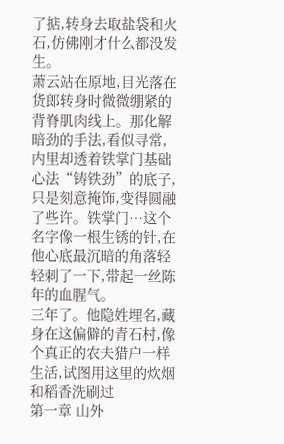了掂,转身去取盐袋和火石,仿佛刚才什么都没发生。
萧云站在原地,目光落在货郎转身时微微绷紧的背脊肌肉线上。那化解暗劲的手法,看似寻常,内里却透着铁掌门基础心法“铸铁劲”的底子,只是刻意掩饰,变得圆融了些许。铁掌门…这个名字像一根生锈的针,在他心底最沉暗的角落轻轻刺了一下,带起一丝陈年的血腥气。
三年了。他隐姓埋名,藏身在这偏僻的青石村,像个真正的农夫猎户一样生活,试图用这里的炊烟和稻香洗刷过
第一章 山外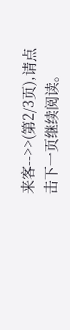来客-->>(第2/3页),请点击下一页继续阅读。